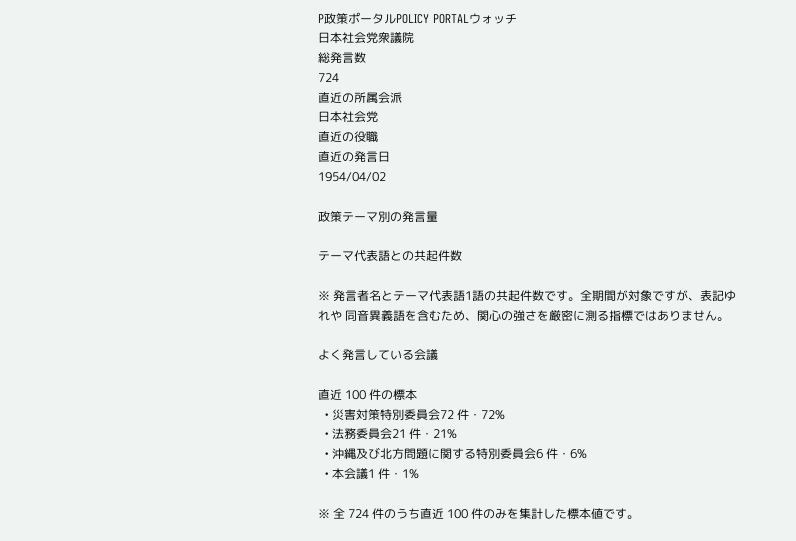P政策ポータルPOLICY PORTALウォッチ
日本社会党衆議院
総発言数
724
直近の所属会派
日本社会党
直近の役職
直近の発言日
1954/04/02

政策テーマ別の発言量

テーマ代表語との共起件数

※ 発言者名とテーマ代表語1語の共起件数です。全期間が対象ですが、表記ゆれや 同音異義語を含むため、関心の強さを厳密に測る指標ではありません。

よく発言している会議

直近 100 件の標本
  • 災害対策特別委員会72 件・72%
  • 法務委員会21 件・21%
  • 沖縄及び北方問題に関する特別委員会6 件・6%
  • 本会議1 件・1%

※ 全 724 件のうち直近 100 件のみを集計した標本値です。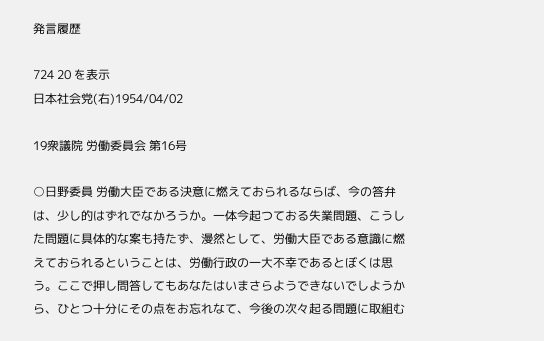発言履歴

724 20 を表示
日本社会党(右)1954/04/02

19衆議院 労働委員会 第16号

○日野委員 労働大臣である決意に燃えておられるならば、今の答弁は、少し的はずれでなかろうか。一体今起つておる失業問題、こうした問題に具体的な案も持たず、漫然として、労働大臣である意識に燃えておられるということは、労働行政の一大不幸であるとぼくは思う。ここで押し問答してもあなたはいまさらようできないでしようから、ひとつ十分にその点をお忘れなて、今後の次々起る問題に取組む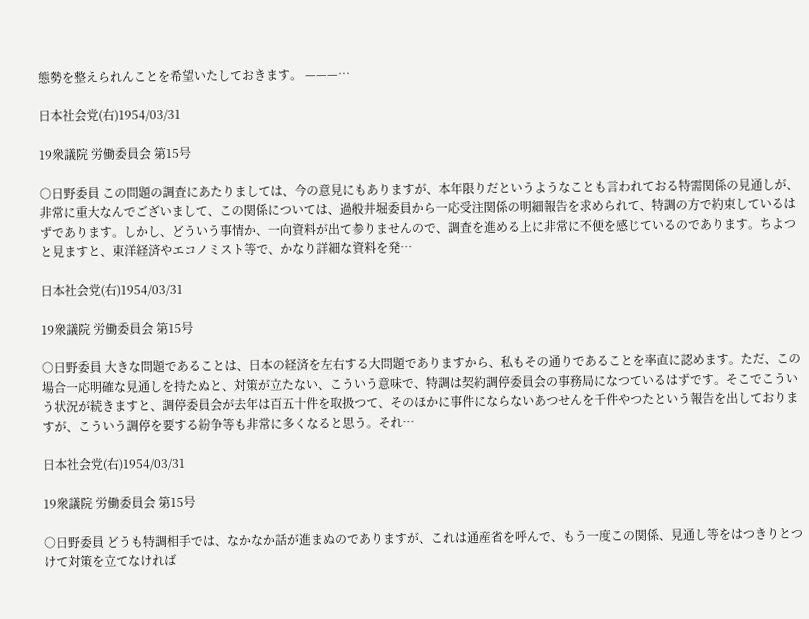態勢を整えられんことを希望いたしておきます。 ———…

日本社会党(右)1954/03/31

19衆議院 労働委員会 第15号

○日野委員 この問題の調査にあたりましては、今の意見にもありますが、本年限りだというようなことも言われておる特需関係の見通しが、非常に重大なんでございまして、この関係については、過般井堀委員から一応受注関係の明細報告を求められて、特調の方で約束しているはずであります。しかし、どういう事情か、一向資料が出て参りませんので、調査を進める上に非常に不便を感じているのであります。ちよつと見ますと、東洋経済やエコノミスト等で、かなり詳細な資料を発…

日本社会党(右)1954/03/31

19衆議院 労働委員会 第15号

○日野委員 大きな問題であることは、日本の経済を左右する大問題でありますから、私もその通りであることを率直に認めます。ただ、この場合一応明確な見通しを持たぬと、対策が立たない、こういう意味で、特調は契約調停委員会の事務局になつているはずです。そこでこういう状況が続きますと、調停委員会が去年は百五十件を取扱つて、そのほかに事件にならないあつせんを千件やつたという報告を出しておりますが、こういう調停を要する紛争等も非常に多くなると思う。それ…

日本社会党(右)1954/03/31

19衆議院 労働委員会 第15号

○日野委員 どうも特調相手では、なかなか話が進まぬのでありますが、これは通産省を呼んで、もう一度この関係、見通し等をはつきりとつけて対策を立てなければ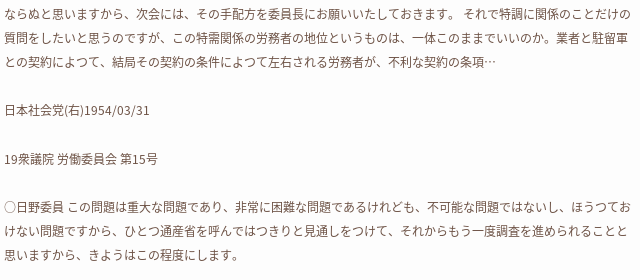ならぬと思いますから、次会には、その手配方を委員長にお願いいたしておきます。 それで特調に関係のことだけの質問をしたいと思うのですが、この特需関係の労務者の地位というものは、一体このままでいいのか。業者と駐留軍との契約によつて、結局その契約の条件によつて左右される労務者が、不利な契約の条項…

日本社会党(右)1954/03/31

19衆議院 労働委員会 第15号

○日野委員 この問題は重大な問題であり、非常に困難な問題であるけれども、不可能な問題ではないし、ほうつておけない問題ですから、ひとつ通産省を呼んではつきりと見通しをつけて、それからもう一度調査を進められることと思いますから、きようはこの程度にします。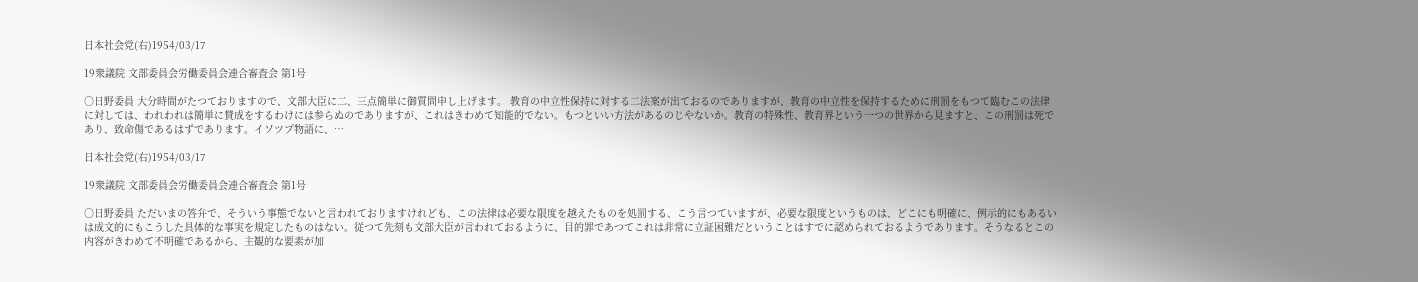日本社会党(右)1954/03/17

19衆議院 文部委員会労働委員会連合審査会 第1号

○日野委員 大分時間がたつておりますので、文部大臣に二、三点簡単に御質問申し上げます。 教育の中立性保持に対する二法案が出ておるのでありますが、教育の中立性を保持するために刑罰をもつて臨むこの法律に対しては、われわれは簡単に賛成をするわけには参らぬのでありますが、これはきわめて知能的でない。もつといい方法があるのじやないか。教育の特殊性、教育界という一つの世界から見ますと、この刑罰は死であり、致命傷であるはずであります。イソツプ物語に、…

日本社会党(右)1954/03/17

19衆議院 文部委員会労働委員会連合審査会 第1号

○日野委員 ただいまの答弁で、そういう事態でないと言われておりますけれども、この法律は必要な限度を越えたものを処罰する、こう言つていますが、必要な限度というものは、どこにも明確に、例示的にもあるいは成文的にもこうした具体的な事実を規定したものはない。従つて先刻も文部大臣が言われておるように、目的罪であつてこれは非常に立証困難だということはすでに認められておるようであります。そうなるとこの内容がきわめて不明確であるから、主観的な要素が加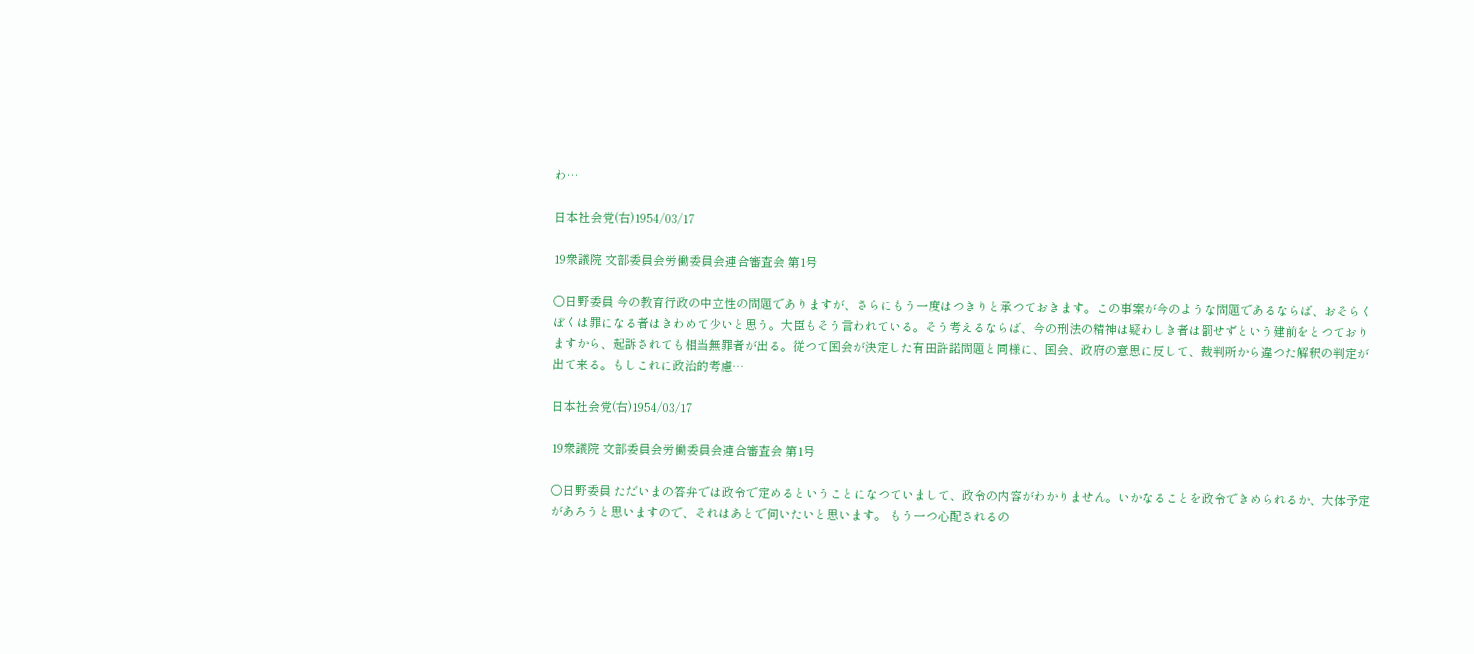わ…

日本社会党(右)1954/03/17

19衆議院 文部委員会労働委員会連合審査会 第1号

○日野委員 今の教育行政の中立性の問題でありますが、さらにもう一度はつきりと承つておきます。この事案が今のような問題であるならば、おそらくぼくは罪になる者はきわめて少いと思う。大臣もそう言われている。そう考えるならば、今の刑法の精神は疑わしき者は罰せずという建前をとつておりますから、起訴されても相当無罪者が出る。従つて国会が決定した有田許諾問題と同様に、国会、政府の意思に反して、裁判所から違つた解釈の判定が出て来る。もしこれに政治的考慮…

日本社会党(右)1954/03/17

19衆議院 文部委員会労働委員会連合審査会 第1号

○日野委員 ただいまの答弁では政令で定めるということになつていまして、政令の内容がわかりません。いかなることを政令できめられるか、大体予定があろうと思いますので、それはあとで伺いたいと思います。 もう一つ心配されるの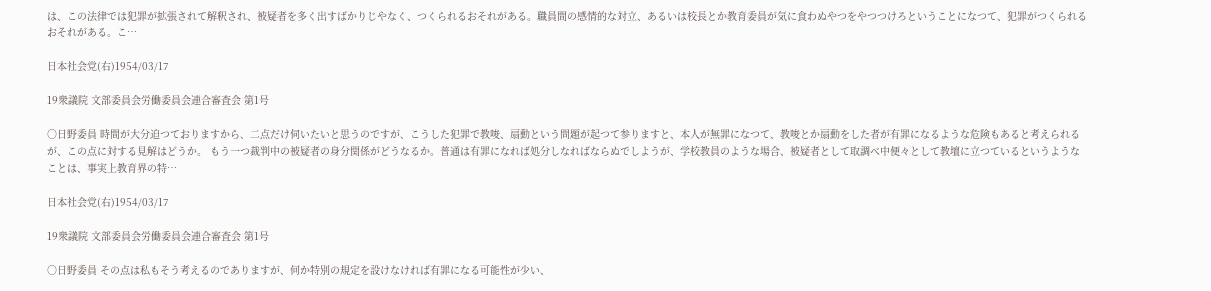は、この法律では犯罪が拡張されて解釈され、被疑者を多く出すばかりじやなく、つくられるおそれがある。職員間の感情的な対立、あるいは校長とか教育委員が気に食わぬやつをやつつけろということになつて、犯罪がつくられるおそれがある。こ…

日本社会党(右)1954/03/17

19衆議院 文部委員会労働委員会連合審査会 第1号

○日野委員 時間が大分迫つておりますから、二点だけ伺いたいと思うのですが、こうした犯罪で教唆、扇動という問題が起つて参りますと、本人が無罪になつて、教唆とか扇動をした者が有罪になるような危険もあると考えられるが、この点に対する見解はどうか。 もう一つ裁判中の被疑者の身分関係がどうなるか。普通は有罪になれば処分しなればならぬでしようが、学校教員のような場合、被疑者として取調べ中便々として教壇に立つているというようなことは、事実上教育界の特…

日本社会党(右)1954/03/17

19衆議院 文部委員会労働委員会連合審査会 第1号

○日野委員 その点は私もそう考えるのでありますが、何か特別の規定を設けなければ有罪になる可能性が少い、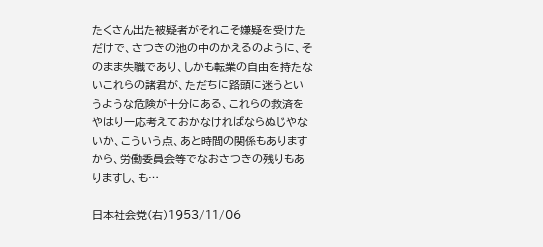たくさん出た被疑者がそれこそ嫌疑を受けただけで、さつきの池の中のかえるのように、そのまま失職であり、しかも転業の自由を持たないこれらの諸君が、ただちに路頭に迷うというような危険が十分にある、これらの救済をやはり一応考えておかなければならぬじやないか、こういう点、あと時間の関係もありますから、労働委員会等でなおさつきの残りもありますし、も…

日本社会党(右)1953/11/06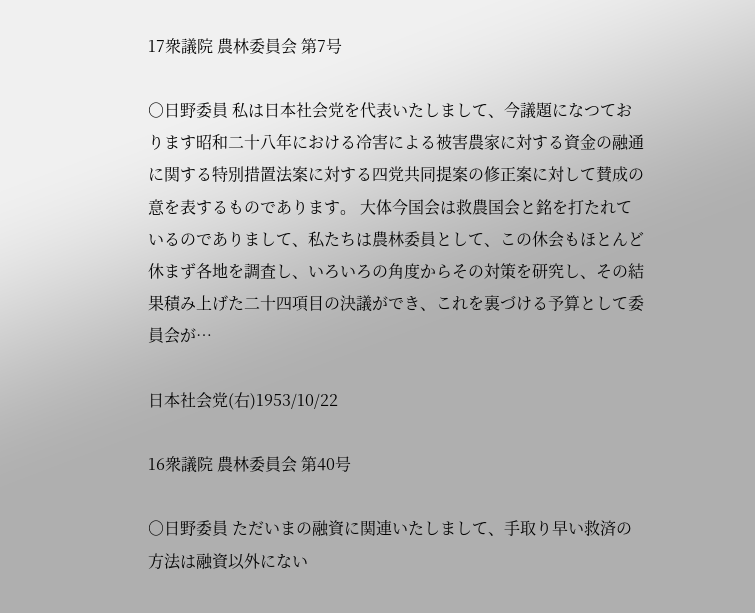17衆議院 農林委員会 第7号

○日野委員 私は日本社会党を代表いたしまして、今議題になつております昭和二十八年における冷害による被害農家に対する資金の融通に関する特別措置法案に対する四党共同提案の修正案に対して賛成の意を表するものであります。 大体今国会は救農国会と銘を打たれているのでありまして、私たちは農林委員として、この休会もほとんど休まず各地を調査し、いろいろの角度からその対策を研究し、その結果積み上げた二十四項目の決議ができ、これを裏づける予算として委員会が…

日本社会党(右)1953/10/22

16衆議院 農林委員会 第40号

○日野委員 ただいまの融資に関連いたしまして、手取り早い救済の方法は融資以外にない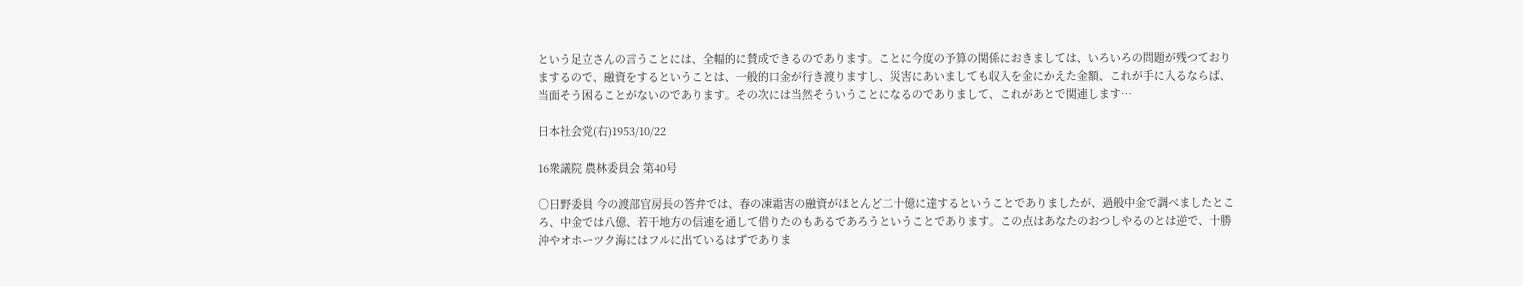という足立さんの言うことには、全幅的に賛成できるのであります。ことに今度の予算の関係におきましては、いろいろの問題が残つておりまするので、融資をするということは、一般的口金が行き渡りますし、災害にあいましても収入を金にかえた金額、これが手に入るならば、当面そう困ることがないのであります。その次には当然そういうことになるのでありまして、これがあとで関連します…

日本社会党(右)1953/10/22

16衆議院 農林委員会 第40号

○日野委員 今の渡部官房長の答弁では、春の凍霜害の融資がほとんど二十億に達するということでありましたが、過般中金で調べましたところ、中金では八億、若干地方の信連を通して借りたのもあるであろうということであります。この点はあなたのおつしやるのとは逆で、十勝沖やオホーツク海にはフルに出ているはずでありま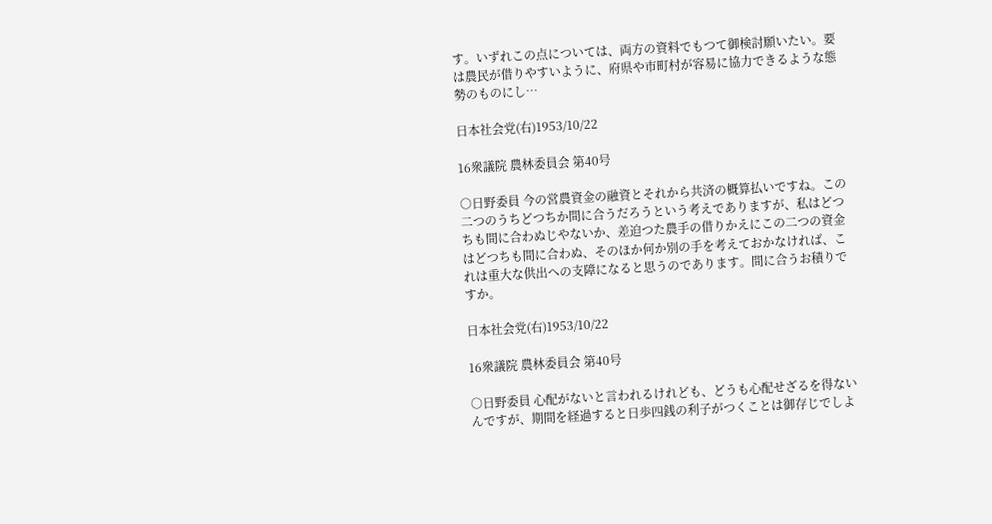す。いずれこの点については、両方の資料でもつて御検討願いたい。要は農民が借りやすいように、府県や市町村が容易に協力できるような態勢のものにし…

日本社会党(右)1953/10/22

16衆議院 農林委員会 第40号

○日野委員 今の営農資金の融資とそれから共済の概算払いですね。この二つのうちどつちか間に合うだろうという考えでありますが、私はどつちも間に合わぬじやないか、差迫つた農手の借りかえにこの二つの資金はどつちも間に合わぬ、そのほか何か別の手を考えておかなければ、これは重大な供出への支障になると思うのであります。間に合うお積りですか。

日本社会党(右)1953/10/22

16衆議院 農林委員会 第40号

○日野委員 心配がないと言われるけれども、どうも心配せざるを得ないんですが、期間を経過すると日歩四銭の利子がつくことは御存じでしよ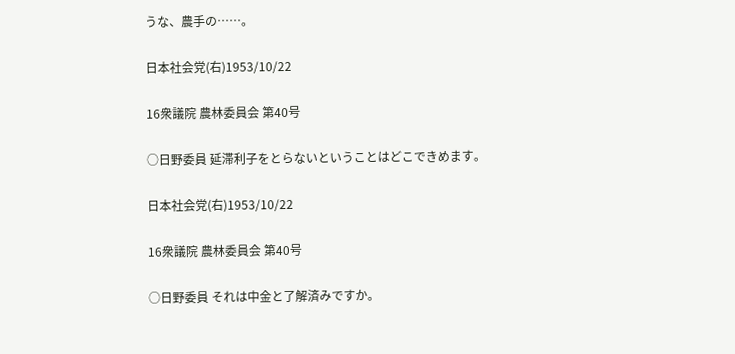うな、農手の……。

日本社会党(右)1953/10/22

16衆議院 農林委員会 第40号

○日野委員 延滞利子をとらないということはどこできめます。

日本社会党(右)1953/10/22

16衆議院 農林委員会 第40号

○日野委員 それは中金と了解済みですか。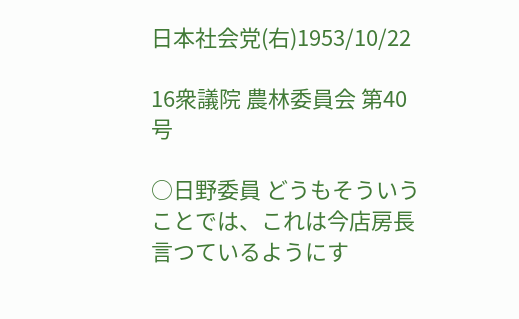日本社会党(右)1953/10/22

16衆議院 農林委員会 第40号

○日野委員 どうもそういうことでは、これは今店房長言つているようにす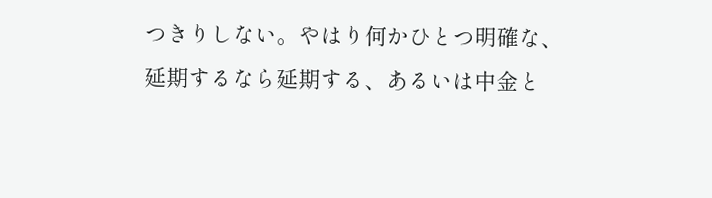つきりしない。やはり何かひとつ明確な、延期するなら延期する、あるいは中金と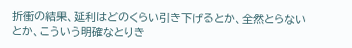折衝の結果、延利はどのくらい引き下げるとか、全然とらないとか、こういう明確なとりき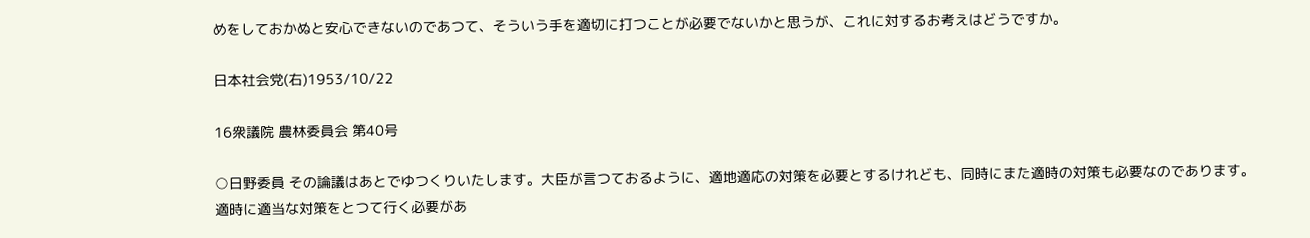めをしておかぬと安心できないのであつて、そういう手を適切に打つことが必要でないかと思うが、これに対するお考えはどうですか。

日本社会党(右)1953/10/22

16衆議院 農林委員会 第40号

○日野委員 その論議はあとでゆつくりいたします。大臣が言つておるように、適地適応の対策を必要とするけれども、同時にまた適時の対策も必要なのであります。適時に適当な対策をとつて行く必要があ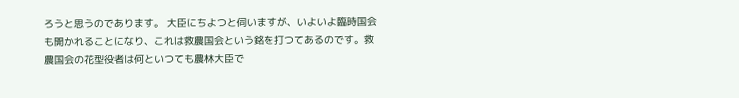ろうと思うのであります。 大臣にちよつと伺いますが、いよいよ臨時国会も開かれることになり、これは救農国会という銘を打つてあるのです。救農国会の花型役者は何といつても農林大臣で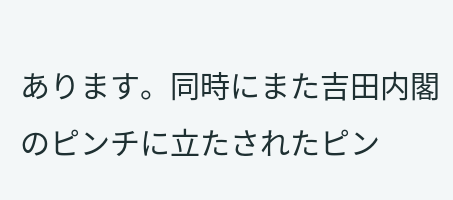あります。同時にまた吉田内閣のピンチに立たされたピン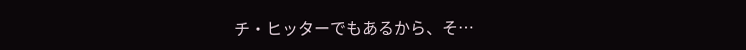チ・ヒッターでもあるから、そ…